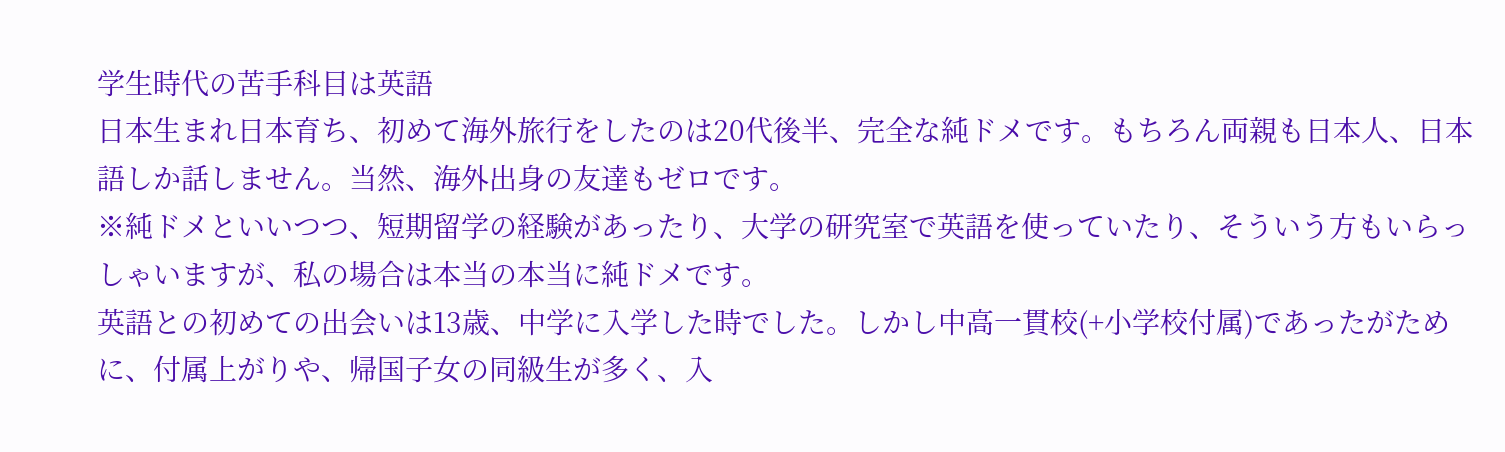学生時代の苦手科目は英語
日本生まれ日本育ち、初めて海外旅行をしたのは20代後半、完全な純ドメです。もちろん両親も日本人、日本語しか話しません。当然、海外出身の友達もゼロです。
※純ドメといいつつ、短期留学の経験があったり、大学の研究室で英語を使っていたり、そういう方もいらっしゃいますが、私の場合は本当の本当に純ドメです。
英語との初めての出会いは13歳、中学に入学した時でした。しかし中高一貫校(+小学校付属)であったがために、付属上がりや、帰国子女の同級生が多く、入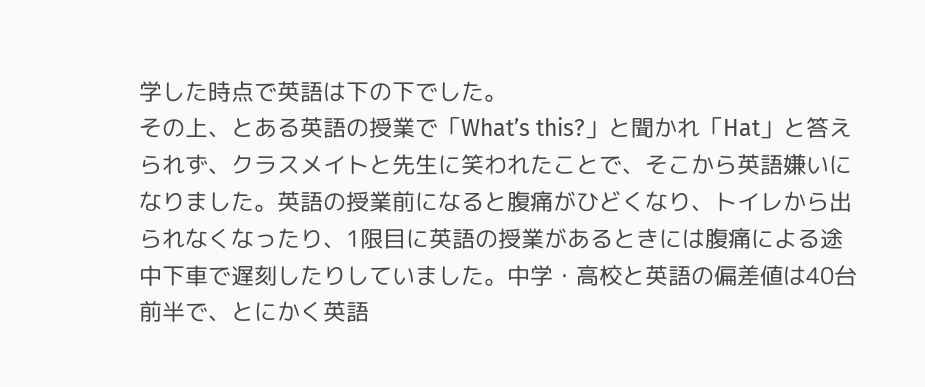学した時点で英語は下の下でした。
その上、とある英語の授業で「What’s this?」と聞かれ「Hat」と答えられず、クラスメイトと先生に笑われたことで、そこから英語嫌いになりました。英語の授業前になると腹痛がひどくなり、トイレから出られなくなったり、1限目に英語の授業があるときには腹痛による途中下車で遅刻したりしていました。中学・高校と英語の偏差値は40台前半で、とにかく英語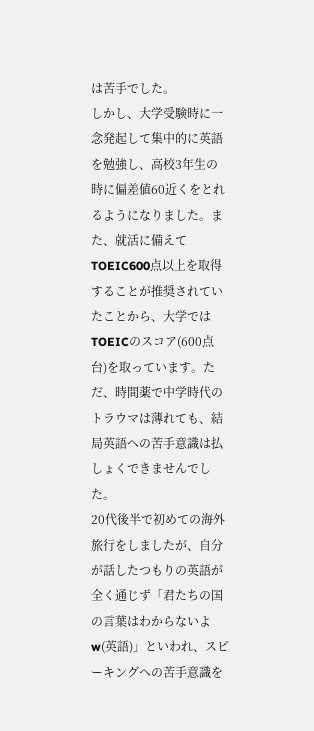は苦手でした。
しかし、大学受験時に一念発起して集中的に英語を勉強し、高校3年生の時に偏差値60近くをとれるようになりました。また、就活に備えてTOEIC600点以上を取得することが推奨されていたことから、大学ではTOEICのスコア(600点台)を取っています。ただ、時間薬で中学時代のトラウマは薄れても、結局英語への苦手意識は払しょくできませんでした。
20代後半で初めての海外旅行をしましたが、自分が話したつもりの英語が全く通じず「君たちの国の言葉はわからないよw(英語)」といわれ、スピーキングへの苦手意識を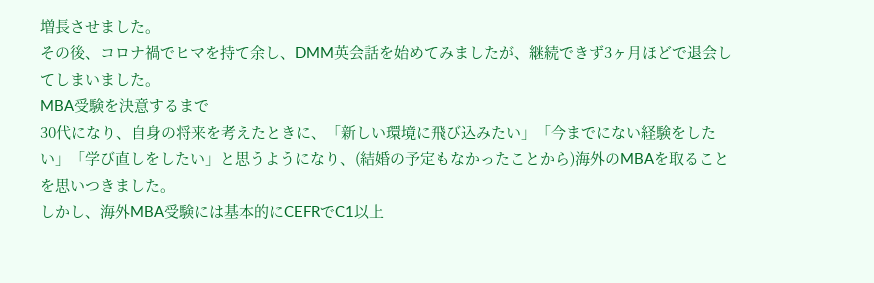増長させました。
その後、コロナ禍でヒマを持て余し、DMM英会話を始めてみましたが、継続できず3ヶ月ほどで退会してしまいました。
MBA受験を決意するまで
30代になり、自身の将来を考えたときに、「新しい環境に飛び込みたい」「今までにない経験をしたい」「学び直しをしたい」と思うようになり、(結婚の予定もなかったことから)海外のMBAを取ることを思いつきました。
しかし、海外MBA受験には基本的にCEFRでC1以上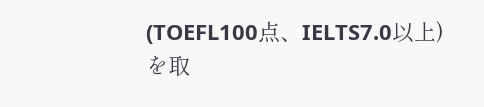(TOEFL100点、IELTS7.0以上)を取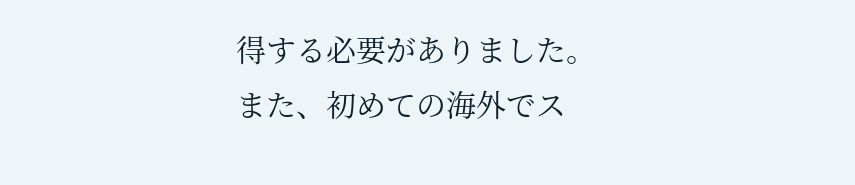得する必要がありました。
また、初めての海外でス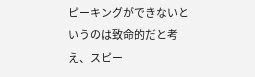ピーキングができないというのは致命的だと考え、スピー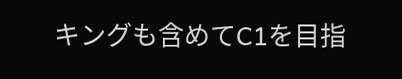キングも含めてC1を目指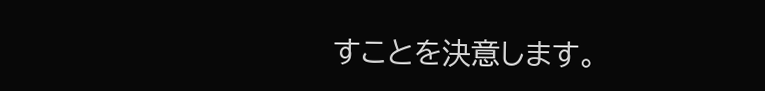すことを決意します。